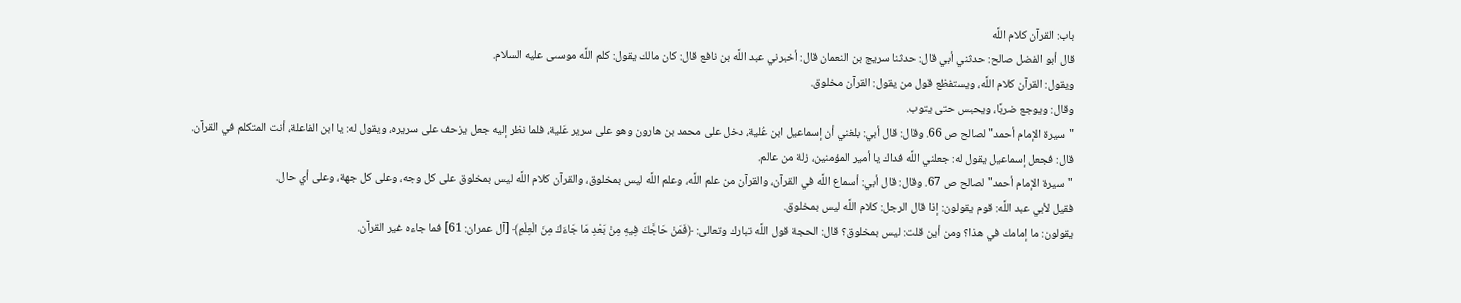باب: القرآن كلام اللَّه
قال أبو الفضل صالح: حدثني أبي قال: حدثنا سريج بن النعمان قال: أخبرني عبد اللَّه بن نافع قال: كان مالك يقول: كلم اللَّه موسىى عليه السلام.
ويقول: القرآن كلام اللَّه، ويستفظع قول من يقول: القرآن مخلوق.
وقال: ويوجع ضربًا، ويحبس حتى يتوب.
"سيرة الإمام أحمد" لصالح ص 66. وقال: قال أبي: بلغني أن إسماعيل ابن عُلية، دخل على محمد بن هارون وهو على سرير عَلية، فلما نظر إليه جعل يزحف على سريره، ويقول له: يا ابن الفاعلة، أنت المتكلم في القرآن.
قال: فجعل إسماعيل يقول له: جعلني اللَّه فداك يا أمير المؤمنين، زلة من عالم.
"سيرة الإمام أحمد" لصالح ص 67. وقال: قال أبي: أسماع اللَّه في القرآن، والقرآن من علم اللَّه، وعلم اللَّه ليس بمخلوق، والقرآن كلام اللَّه ليس بمخلوق على كل وجه، وعلى كل جهة، وعلى أي حال.
فقيل لأبي عبد اللَّه: قوم يقولون: إذا قال الرجل: كلام اللَّه ليس بمخلوق.
يقولون: ما إمامك في هذا؟ ومن أين قلت: ليس بمخلوق؟ قال: الحجة قول اللَّه تبارك وتعالى: ﴿فَمَنْ حَاجَّكَ فِيهِ مِنْ بَعْدِ مَا جَاءَكَ مِنَ الْعِلْمِ﴾ [آل عمران: 61] فما جاءه غير القرآن.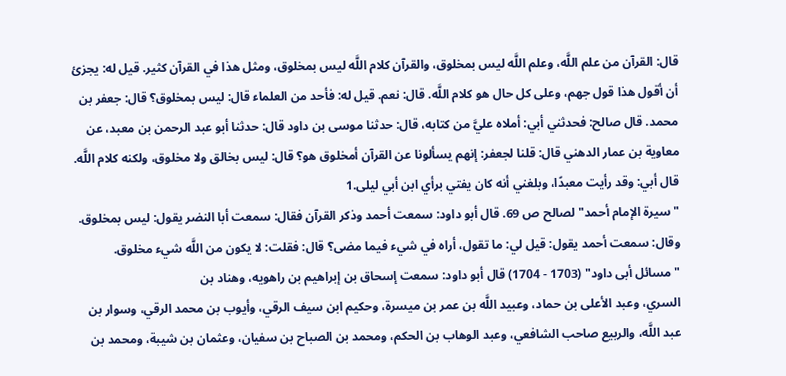قال: القرآن من علم اللَّه، وعلم اللَّه ليس بمخلوق، والقرآن كلام اللَّه ليس بمخلوق، ومثل هذا في القرآن كثير. قيل له: يجزئ أن أقول هذا قول جهم، وعلى كل حال هو كلام اللَّه. قال: نعم. قيل له: فأحد من العلماء قال: ليس بمخلوق؟ قال: جعفر بن محمد. قال صالح: فحدثني أبي: أملاه عليَّ من كتابه، قال: حدثنا موسى بن داود قال: حدثنا أبو عبد الرحمن بن معبد، عن معاوية بن عمار الدهني قال: قلنا لجعفر: إنهم يسألونا عن القرآن أمخلوق هو؟ قال: ليس بخالق ولا مخلوق، ولكنه كلام اللَّه. قال أبي: وقد رأيت معبدًا، وبلغني أنه كان يفتي برأي ابن أبي ليلى.1
"سيرة الإمام أحمد" لصالح ص 69. قال أبو داود: سمعت أحمد وذكر القرآن فقال: سمعت أبا النضر يقول: ليس بمخلوق.
وقال: سمعت أحمد يقول: قيل لي: ما تقول، أراه في شيء فيما مضى؟ قال: فقلت: لا يكون من اللَّه شيء مخلوق.
"مسائل أبى داود" (1703 - 1704) قال أبو داود: سمعت إسحاق بن إبراهيم بن راهويه، وهناد بن
السري، وعبد الأعلى بن حماد، وعبيد اللَّه بن عمر بن ميسرة، وحكيم ابن سيف الرقي، وأيوب بن محمد الرقي، وسوار بن عبد اللَّه، والربيع صاحب الشافعي، وعبد الوهاب بن الحكم، ومحمد بن الصباح بن سفيان، وعثمان بن شيبة، ومحمد بن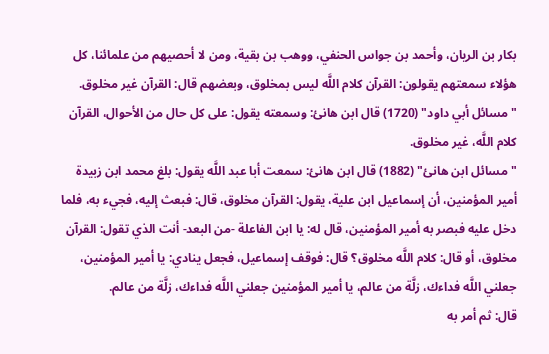بكار بن الريان، وأحمد بن جواس الحنفي، ووهب بن بقية، ومن لا أحصيهم من علمائنا، كل هؤلاء سمعتهم يقولون: القرآن كلام اللَّه ليس بمخلوق، وبعضهم قال: القرآن غير مخلوق.
"مسائل أبي داود" (1720) قال ابن هانئ: وسمعته يقول: على كل حال من الأحوال، القرآن كلام اللَّه، غير مخلوق.
"مسائل ابن هانئ" (1882) قال ابن هانئ: سمعت أبا عبد اللَّه يقول: بلغ محمد ابن زبيدة أمير المؤمنين، أن إسماعيل ابن علية، يقول: القرآن مخلوق، قال: فبعث إليه، فجيء به، فلما دخل عليه فبصر به أمير المؤمنين، قال له: يا ابن الفاعلة -من البعد- أنت الذي تقول: القرآن مخلوق، أو قال: كلام اللَّه مخلوق؟ قال: فوقف إسماعيل، فجعل ينادي: يا أمير المؤمنين، جعلني اللَّه فداءك، زلَّة من عالم، يا أمير المؤمنين جعلني اللَّه فداءك، زلَّة من عالم.
قال: ثم أمر به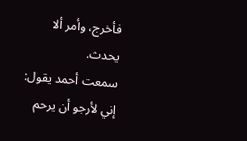فأخرج، وأمر ألا يحدث.
سمعت أحمد يقول: إني لأرجو أن يرحم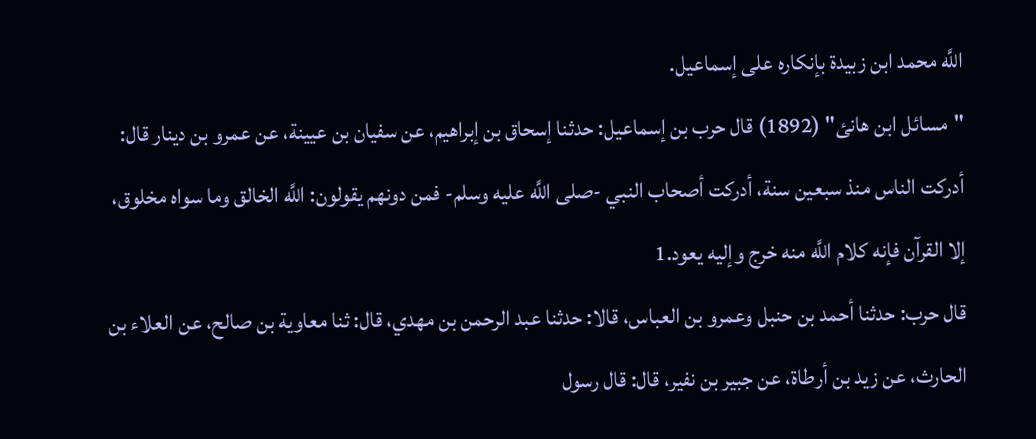اللَّه محمد ابن زبيدة بإنكاره على إسماعيل.
"مسائل ابن هانئ" (1892) قال حرب بن إسماعيل: حدثنا إسحاق بن إبراهيم، عن سفيان بن عيينة، عن عمرو بن دينار قال: أدركت الناس منذ سبعين سنة، أدركت أصحاب النبي -صلى اللَّه عليه وسلم- فمن دونهم يقولون: اللَّه الخالق وما سواه مخلوق،
إلا القرآن فإنه كلام اللَّه منه خرج وإليه يعود.1
قال حرب: حدثنا أحمد بن حنبل وعمرو بن العباس، قالا: حدثنا عبد الرحمن بن مهدي، قال: ثنا معاوية بن صالح، عن العلاء بن الحارث، عن زيد بن أرطاة، عن جبير بن نفير، قال: قال رسول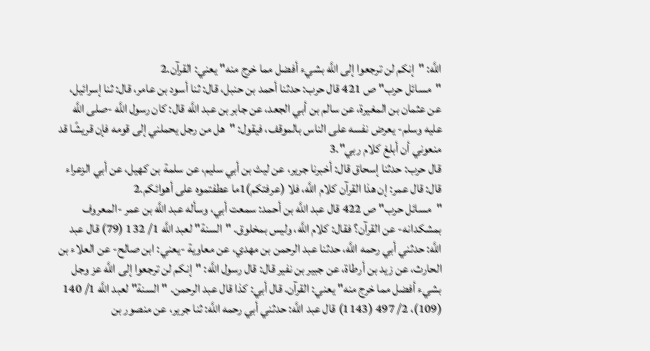اللَّه: "إنكم لن ترجعوا إلى اللَّه بشيء أفضل مما خرج منه" يعني: القرآن.2
"مسائل حرب" ص 421 قال حرب: حدثنا أحمد بن حنبل، قال: ثنا أسود بن عامر، قال: ثنا إسرائيل، عن عثمان بن المغيرة، عن سالم بن أبي الجعد، عن جابر بن عبد اللَّه قال: كان رسول اللَّه -صلى اللَّه عليه وسلم- يعرض نفسه على الناس بالموقف، فيقول: "هل من رجل يحملني إلى قومه فإن قريشًا قد منعوني أن أبلغ كلام ربي".3
قال حرب: حدثنا إسحاق قال: أخبرنا جرير، عن ليث بن أبي سليم، عن سلمة بن كهيل، عن أبي الزعراء قال: قال عمر: إن هذا القرآن كلام اللَّه، فلا (عرفتكم)1ما عطفتموه على أهوائكم.2
"مسائل حرب" ص 422 قال عبد اللَّه بن أحمد: سمعت أبي، وسأله عبد اللَّه بن عمر -المعروف بمشكدانه- عن القرآن؟ فقال: كلام اللَّه، وليس بمخلوق. "السنة" لعبد اللَّه 1/ 132 (79) قال عبد اللَّه: حدثني أبي رحمه اللَّه، حدثنا عبد الرحمن بن مهدي، عن معاوية -يعني: ابن صالح- عن العلاء بن الحارث، عن زيد بن أرطاة، عن جبير بن نفير قال: قال رسول اللَّه: "إنكم لن ترجعوا إلى اللَّه عز وجل بشيء أفضل مما خرج منه" يعني: القرآن. قال أبي: كذا قال عبد الرحمن. "السنة" لعبد اللَّه 1/ 140 (109)، 2/ 497 (1143) قال عبد اللَّه: حدثني أبي رحمه اللَّه: ثنا جرير، عن منصور بن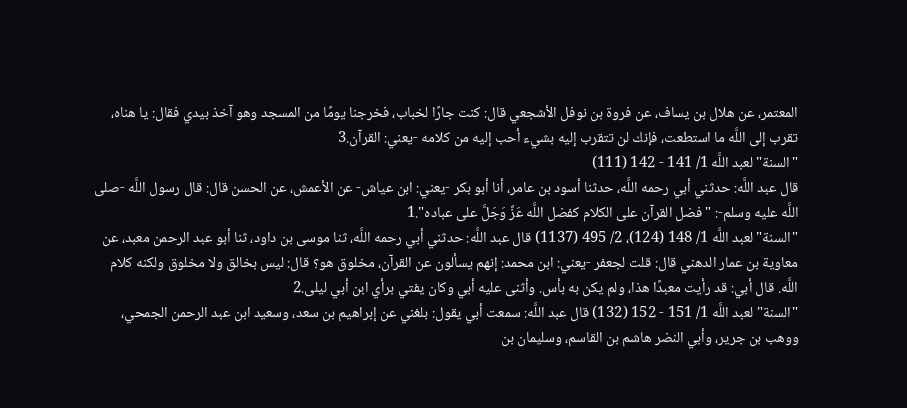المعتمر، عن هلال بن يساف، عن فروة بن نوفل الأشجعي قال: كنت جارًا لخباب، فخرجنا يومًا من المسجد وهو آخذ بيدي فقال: يا هناه، تقرب إلى اللَّه ما استطعت، فإنك لن تتقرب إليه بشيء أحب إليه من كلامه -يعني: القرآن.3
"السنة" لعبد اللَّه 1/ 141 - 142 (111)
قال عبد اللَّه: حدثني أبي رحمه اللَّه، حدثنا أسود بن عامر، أنا أبو بكر -يعني: ابن عياش- عن الأعمش، عن الحسن قال: قال رسول اللَّه -صلى اللَّه عليه وسلم-: "فضل القرآن على الكلام كفضل اللَّه عَزَّ وَجَلَّ على عباده".1
"السنة" لعبد اللَّه 1/ 148 (124)، 2/ 495 (1137) قال عبد اللَّه: حدثني أبي رحمه اللَّه، ثنا موسى بن داود، ثنا أبو عبد الرحمن معبد، عن معاوية بن عمار الدهني قال: قلت لجعفر -يعني: ابن محمد: إنهم يسألون عن القرآن، مخلوق هو؟ قال: ليس بخالق ولا مخلوق ولكنه كلام اللَّه. قال أبي: قد رأيت معبدًا هذا، ولم يكن به بأس. وأثنى عليه أبي وكان يفتي برأي ابن أبي ليلى.2
"السنة" لعبد اللَّه 1/ 151 - 152 (132) قال عبد اللَّه: سمعت أبي يقول: بلغني عن إبراهيم بن سعد، وسعيد ابن عبد الرحمن الجمحي، ووهب بن جرير، وأبي النضر هاشم بن القاسم، وسليمان بن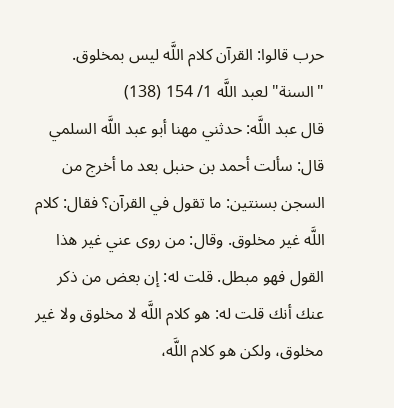حرب قالوا: القرآن كلام اللَّه ليس بمخلوق.
"السنة" لعبد اللَّه 1/ 154 (138)
قال عبد اللَّه: حدثني مهنا أبو عبد اللَّه السلمي قال: سألت أحمد بن حنبل بعد ما أخرج من السجن بسنتين: ما تقول في القرآن؟ فقال: كلام اللَّه غير مخلوق. وقال: من روى عني غير هذا القول فهو مبطل. قلت له: إن بعض من ذكر عنك أنك قلت له: هو كلام اللَّه لا مخلوق ولا غير مخلوق، ولكن هو كلام اللَّه،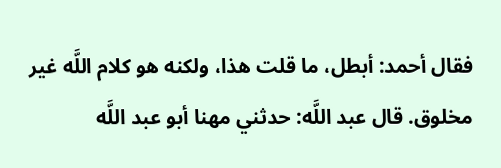فقال أحمد: أبطل، ما قلت هذا، ولكنه هو كلام اللَّه غير مخلوق. قال عبد اللَّه: حدثني مهنا أبو عبد اللَّه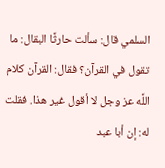السلمي قال: سألت حارثًا البقال: ما تقول في القرآن؟ فقال: القرآن كلام اللَّه عز وجل لا أقول غير هذا. فقلت له: إن أبا عبد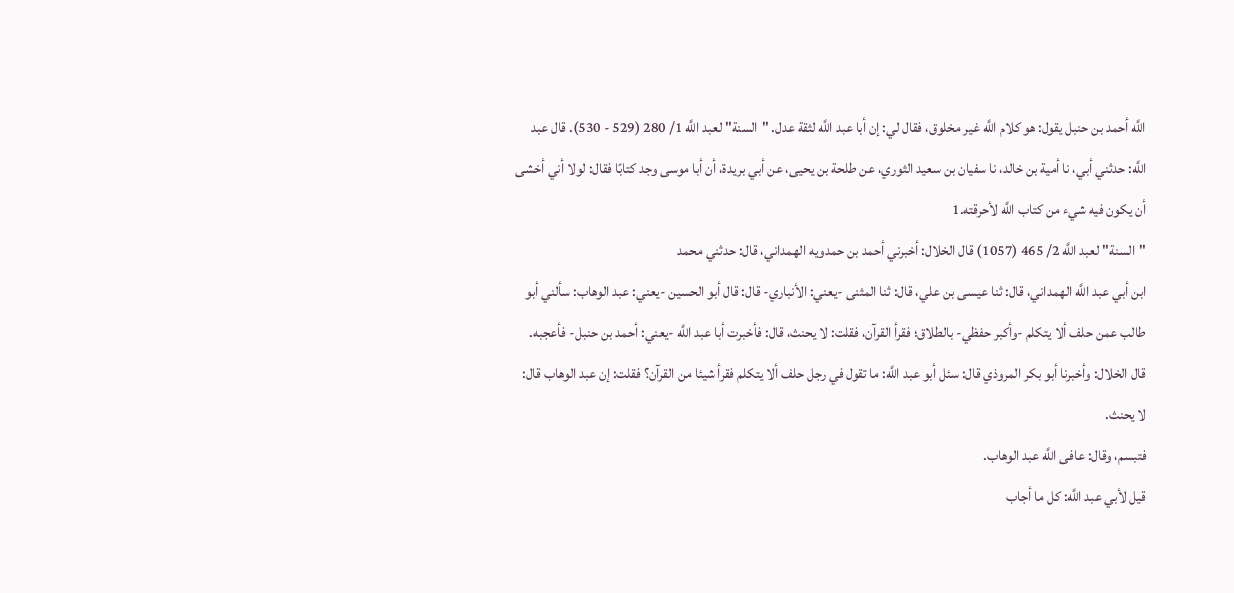اللَّه أحمد بن حنبل يقول: هو كلام اللَّه غير مخلوق، فقال لي: إن أبا عبد اللَّه لثقة عدل. "السنة" لعبد اللَّه 1/ 280 (529 - 530). قال عبد اللَّه: حدثني أبي، نا أمية بن خالد، نا سفيان بن سعيد الثوري، عن طلحة بن يحيى، عن أبي بريدة، أن أبا موسى وجد كتابًا فقال: لولا أني أخشى أن يكون فيه شيء من كتاب اللَّه لأحرقته.1
"السنة" لعبد اللَّه 2/ 465 (1057) قال الخلال: أخبرني أحمد بن حمدويه الهمداني، قال: حدثني محمد
ابن أبي عبد اللَّه الهمداني، قال: ثنا عيسى بن علي، قال: ثنا المثنى -يعني: الأنباري- قال: قال أبو الحسين -يعني: عبد الوهاب: سألني أبو طالب عمن حلف ألا يتكلم -وأكبر حفظي- بالطلاق؛ فقرأ القرآن، فقلت: لا يحنث، قال: فأخبرت أبا عبد اللَّه -يعني: أحمد بن حنبل- فأعجبه.
قال الخلال: وأخبرنا أبو بكر المروذي قال: سئل أبو عبد اللَّه: ما تقول في رجل حلف ألا يتكلم فقرأ شيئا من القرآن؟ فقلت: إن عبد الوهاب قال: لا يحنث.
فتبسم، وقال: عافى اللَّه عبد الوهاب.
قيل لأبي عبد اللَّه: كل ما أجاب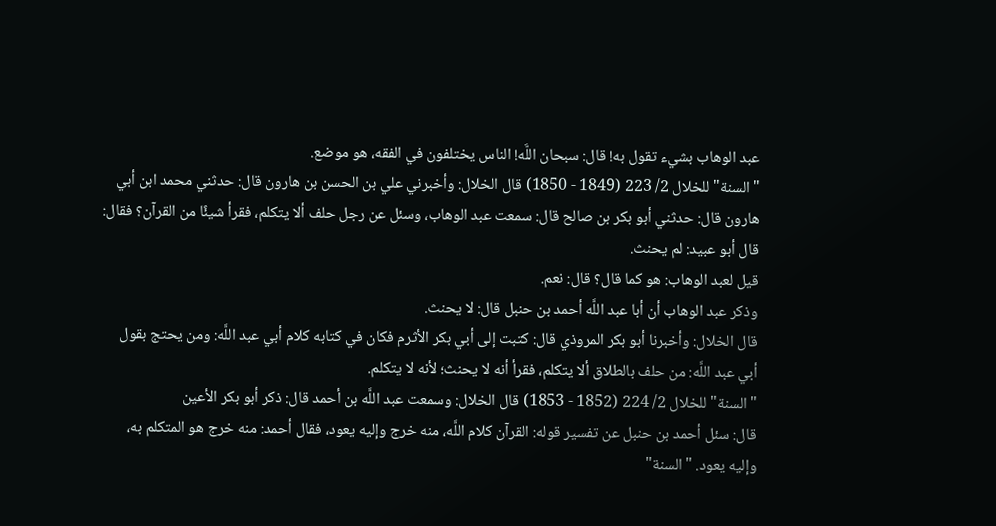عبد الوهاب بشيء تقول به! قال: سبحان اللَّه! الناس يختلفون في الفقه، هو موضع.
"السنة" للخلال 2/ 223 (1849 - 1850) قال الخلال: وأخبرني علي بن الحسن بن هارون قال: حدثني محمد ابن أبي هارون قال: حدثني أبو بكر بن صالح قال: سمعت عبد الوهاب، وسئل عن رجل حلف ألا يتكلم، فقرأ شيئًا من القرآن؟ فقال: قال أبو عبيد: لم يحنث.
قيل لعبد الوهاب: هو كما قال؟ قال: نعم.
وذكر عبد الوهاب أن أبا عبد اللَّه أحمد بن حنبل قال: لا يحنث.
قال الخلال: وأخبرنا أبو بكر المروذي قال: كتبت إلى أبي بكر الأثرم فكان في كتابه كلام أبي عبد اللَّه: ومن يحتج بقول أبي عبد اللَّه: من حلف بالطلاق ألا يتكلم، فقرأ أنه لا يحنث؛ لأنه لا يتكلم.
"السنة" للخلال 2/ 224 (1852 - 1853) قال الخلال: وسمعت عبد اللَّه بن أحمد قال: ذكر أبو بكر الأعين
قال: سئل أحمد بن حنبل عن تفسير قوله: القرآن كلام اللَّه، منه خرج وإليه يعود، فقال أحمد: منه خرج هو المتكلم به، وإليه يعود. "السنة"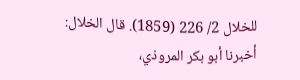للخلال 2/ 226 (1859). قال الخلال: أخبرنا أبو بكر المروذي،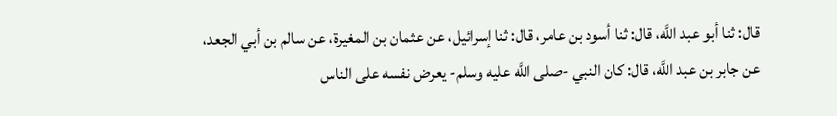قال: ثنا أبو عبد اللَّه، قال: ثنا أسود بن عامر، قال: ثنا إسرائيل، عن عثمان بن المغيرة، عن سالم بن أبي الجعد، عن جابر بن عبد اللَّه، قال: كان النبي -صلى اللَّه عليه وسلم- يعرض نفسه على الناس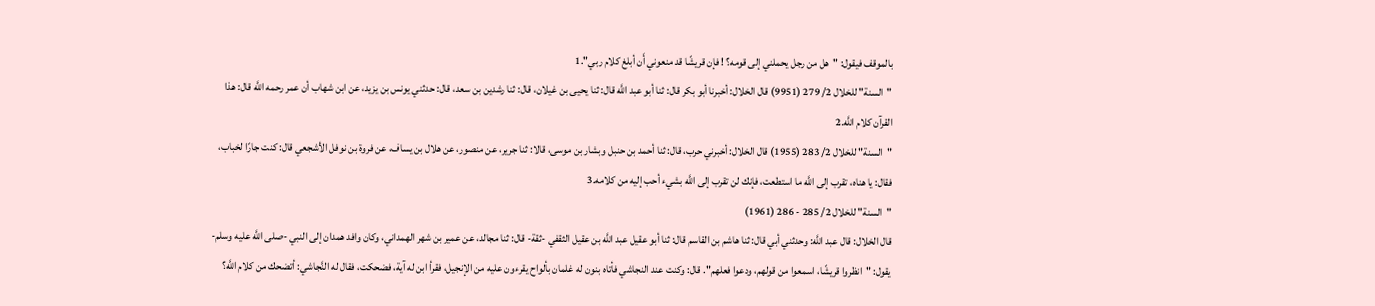بالموقف فيقول: "هل من رجل يحملني إلى قومه؟ ! فإن قريشًا قد منعوني أَن أبلغ كلام ربي".1
"السنة" للخلال 2/ 279 (9951) قال الخلال: أخبرنا أبو بكر قال: ثنا أبو عبد اللَّه قال: ثنا يحيى بن غيلان، قال: ثنا رشدين بن سعد، قال: حدثني يونس بن يزيد، عن ابن شهاب أن عمر رحمه اللَّه قال: هذا القرآن كلام اللَّه.2
"السنة" للخلال 2/ 283 (1955) قال الخلال: أخبرني حرب، قال: ثنا أحمد بن حنبل وبشار بن موسى، قالا: ثنا جرير، عن منصور، عن هلال بن يساف، عن فروة بن نوفل الأشجعي قال: كنت جارًا لخباب، فقال: يا هناه، تقرب إلى اللَّه ما استطعت، فإنك لن تقرب إلى اللَّه بشيء أحب إليه من كلامه.3
"السنة" للخلال 2/ 285 - 286 (1961)
قال الخلال: قال عبد اللَّه: وحدثني أبي قال: ثنا هاشم بن القاسم قال: ثنا أبو عقيل عبد اللَّه بن عقيل الثقفي -ثقة- قال: ثنا مجالد، عن عمير بن شهر الهمداني، وكان وافد همدان إلى النبي -صلى اللَّه عليه وسلم- يقول: "انظروا قريشًا، اسمعوا من قولهم، ودعوا فعلهم". قال: وكنت عند النجاشي فأتاه بنون له غلمان بألواح يقرءون عليه من الإنجيل، فقرأ ابن له آية، فضحكت، فقال له النَّجاشي: أتضحك من كلام اللَّه؟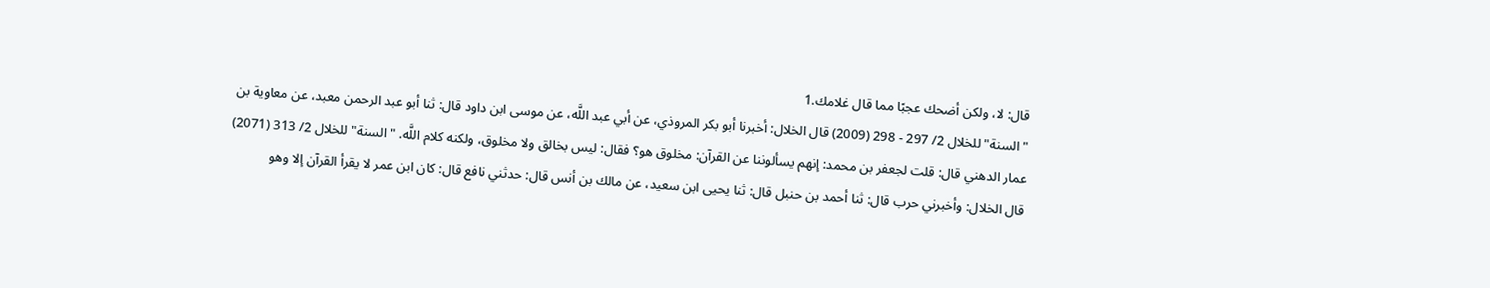قال: لا، ولكن أضحك عجبًا مما قال غلامك.1
"السنة" للخلال 2/ 297 - 298 (2009) قال الخلال: أخبرنا أبو بكر المروذي، عن أبي عبد اللَّه، عن موسى ابن داود قال: ثنا أبو عبد الرحمن معبد، عن معاوية بن عمار الدهني قال: قلت لجعفر بن محمد: إنهم يسألوننا عن القرآن: مخلوق هو؟ فقال: ليس بخالق ولا مخلوق، ولكنه كلام اللَّه. "السنة" للخلال 2/ 313 (2071) قال الخلال: وأخبرني حرب قال: ثنا أحمد بن حنبل قال: ثنا يحيى ابن سعيد، عن مالك بن أنس قال: حدثني نافع قال: كان ابن عمر لا يقرأ القرآن إلا وهو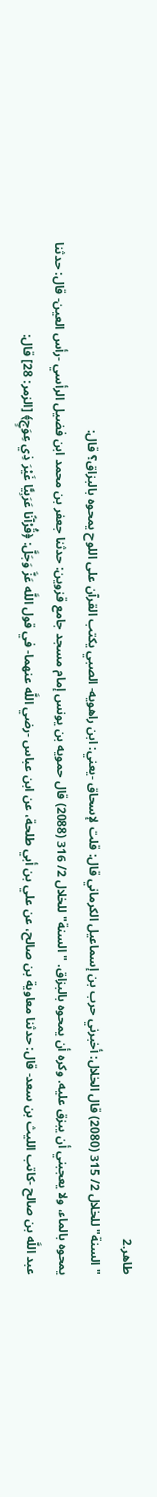طاهر.2
"السنة" للخلال 2/ 315 (2080) قال الخلال: أخبرني حرب بن إسماعيل الكرماني قال: قلت لإسحاق -يعني: ابن راهويه- الصبي يكتب القرآن على اللوح يمحوه بالبزاق؟ قال:
يمحوه بالماء، ولا يعجبني أن يبزق عليه. وكره أن يمحوه بالبزاق. "السنة" للخلال 2/ 316 (2088) قال حمويه بن يونس إمام مسجد جامع قزوين: حدثنا جعفر بن محمد ابن فضيل الرأسي -رأس العين- قال: حدثنا عبد اللَّه بن صالح -كاتب الليث بن سعد- قال: حدثنا معاوية بن صالح، عن علي بن أبي طلحة، عن ابن عباس -رضي اللَّه عنهما- في قول اللَّه عَزَّ وَجَلَّ: ﴿قُرْآنًا عَرَبِيًّا غَيْرَ ذِي عِوَجٍ﴾ [الزمر: 28] قال: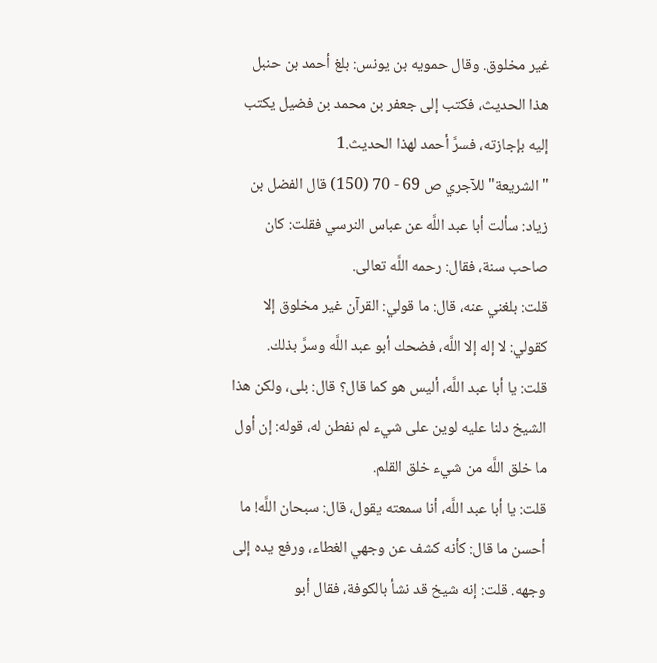غير مخلوق. وقال حمويه بن يونس: بلغ أحمد بن حنبل هذا الحديث، فكتب إلى جعفر بن محمد بن فضيل يكتب إليه بإجازته، فسرَّ أحمد لهذا الحديث.1
"الشريعة" للآجري ص 69 - 70 (150) قال الفضل بن زياد: سألت أبا عبد اللَّه عن عباس النرسي فقلت: كان صاحب سنة، فقال: رحمه اللَّه تعالى.
قلت: بلغني عنه، قال: ما قولي: القرآن غير مخلوق إلا كقولي: لا إله إلا اللَّه، فضحك أبو عبد اللَّه وسرَّ بذلك.
قلت: يا أبا عبد اللَّه، أليس هو كما قال؟ قال: بلى، ولكن هذا الشيخ دلنا عليه لوين على شيء لم نفطن له، قوله: إن أول ما خلق اللَّه من شيء خلق القلم.
قلت: يا أبا عبد اللَّه، أنا سمعته يقول، قال: سبحان اللَّه! ما أحسن ما قال: كأنه كشف عن وجهي الغطاء، ورفع يده إلى وجهه. قلت: إنه شيخ قد نشأ بالكوفة، فقال أبو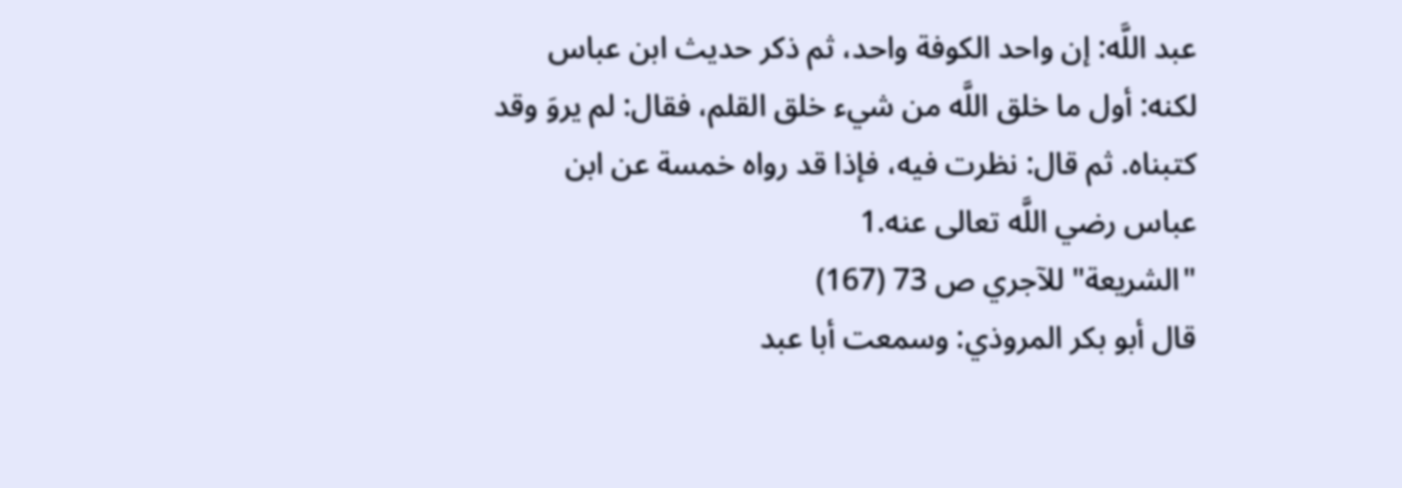عبد اللَّه: إن واحد الكوفة واحد، ثم ذكر حديث ابن عباس لكنه: أول ما خلق اللَّه من شيء خلق القلم، فقال: لم يروَ وقد كتبناه. ثم قال: نظرت فيه، فإذا قد رواه خمسة عن ابن عباس رضي اللَّه تعالى عنه.1
"الشريعة" للآجري ص 73 (167)
قال أبو بكر المروذي: وسمعت أبا عبد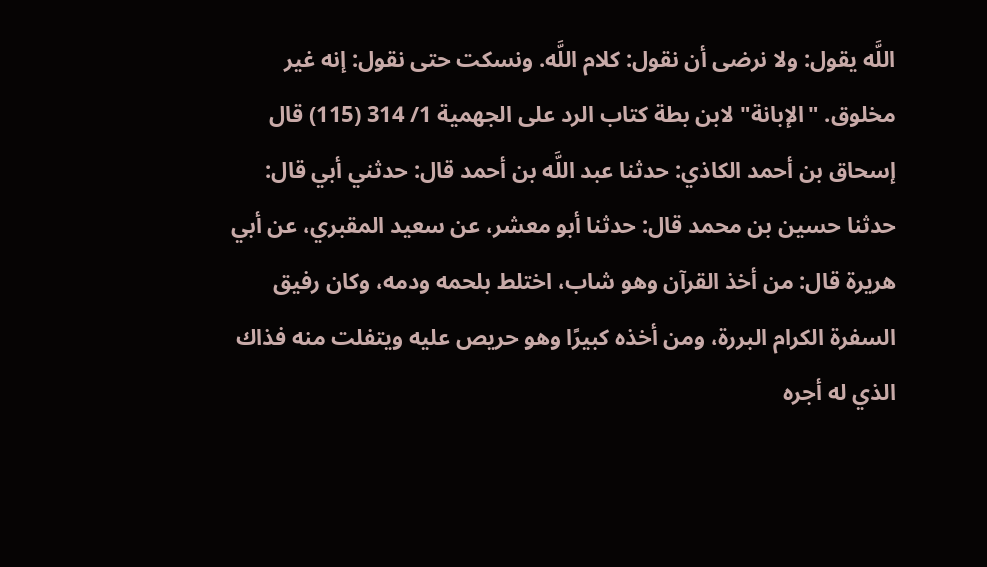اللَّه يقول: ولا نرضى أن نقول: كلام اللَّه. ونسكت حتى نقول: إنه غير مخلوق. "الإبانة" لابن بطة كتاب الرد على الجهمية 1/ 314 (115) قال إسحاق بن أحمد الكاذي: حدثنا عبد اللَّه بن أحمد قال: حدثني أبي قال: حدثنا حسين بن محمد قال: حدثنا أبو معشر، عن سعيد المقبري، عن أبي هريرة قال: من أخذ القرآن وهو شاب، اختلط بلحمه ودمه، وكان رفيق السفرة الكرام البررة، ومن أخذه كبيرًا وهو حريص عليه ويتفلت منه فذاك الذي له أجره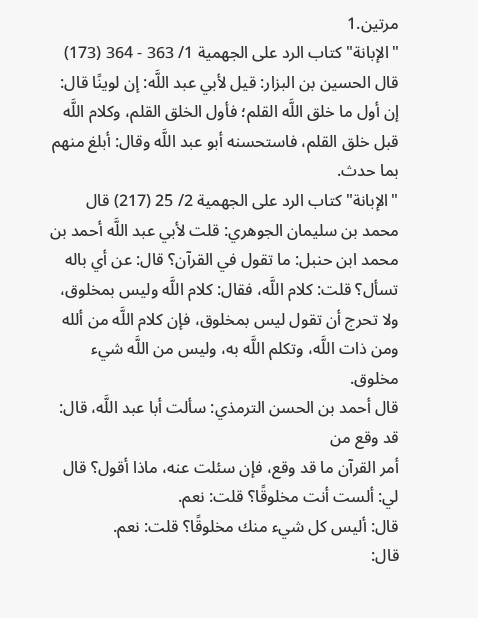مرتين.1
"الإبانة" كتاب الرد على الجهمية 1/ 363 - 364 (173) قال الحسين بن البزار: قيل لأبي عبد اللَّه: إن لوينًا قال: إن أول ما خلق اللَّه القلم؛ فأول الخلق القلم، وكلام اللَّه قبل خلق القلم، فاستحسنه أبو عبد اللَّه وقال: أبلغ منهم بما حدث.
"الإبانة" كتاب الرد على الجهمية 2/ 25 (217) قال محمد بن سليمان الجوهري: قلت لأبي عبد اللَّه أحمد بن محمد ابن حنبل: ما تقول في القرآن؟ قال: عن أي باله تسأل؟ قلت: كلام اللَّه، فقال: كلام اللَّه وليس بمخلوق، ولا تحرج أن تقول ليس بمخلوق، فإن كلام اللَّه من ألله ومن ذات اللَّه، وتكلم اللَّه به، وليس من اللَّه شيء مخلوق.
قال أحمد بن الحسن الترمذي: سألت أبا عبد اللَّه، قال: قد وقع من
أمر القرآن ما قد وقع، فإن سئلت عنه، ماذا أقول؟ قال لي: ألست أنت مخلوقًا؟ قلت: نعم.
قال: أليس كل شيء منك مخلوقًا؟ قلت: نعم.
قال: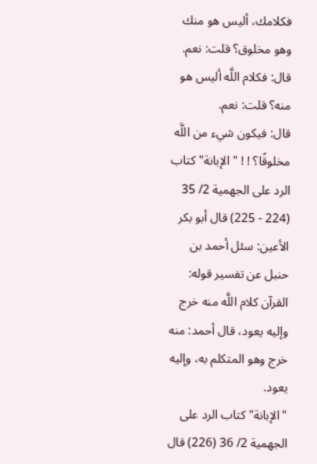فكلامك، أليس هو منك وهو مخلوق؟ قلت: نعم.
قال: فكلام اللَّه أليس هو منه؟ قلت: نعم.
قال: فيكون شيء من اللَّه مخلوقًا؟ ! ! "الإبانة" كتاب الرد على الجهمية 2/ 35 (224 - 225) قال أبو بكر الأعين: سئل أحمد بن حنبل عن تفسير قوله: القرآن كلام اللَّه منه خرج وإليه يعود، قال أحمد: منه خرج وهو المتكلم به، وإليه يعود.
"الإبانة" كتاب الرد على الجهمية 2/ 36 (226) قال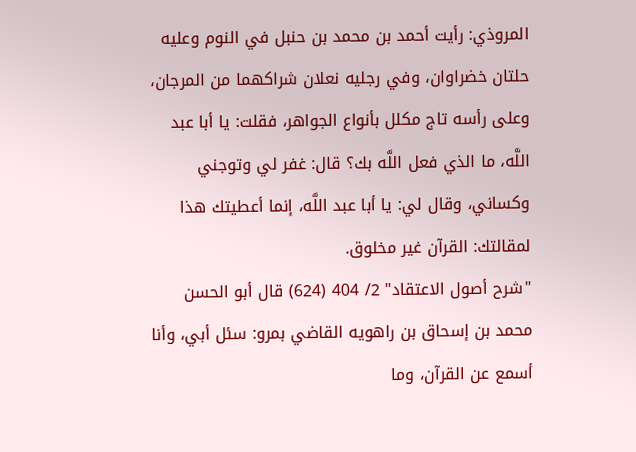المروذي: رأيت أحمد بن محمد بن حنبل في النوم وعليه حلتان خضراوان، وفي رجليه نعلان شراكهما من المرجان، وعلى رأسه تاج مكلل بأنواع الجواهر، فقلت: يا أبا عبد اللَّه، ما الذي فعل اللَّه بك؟ قال: غفر لي وتوجني وكساني، وقال لي: يا أبا عبد اللَّه، إنما أعطيتك هذا لمقالتك: القرآن غير مخلوق.
"شرح أصول الاعتقاد" 2/ 404 (624) قال أبو الحسن محمد بن إسحاق بن راهويه القاضي بمرو: سئل أبي، وأنا أسمع عن القرآن، وما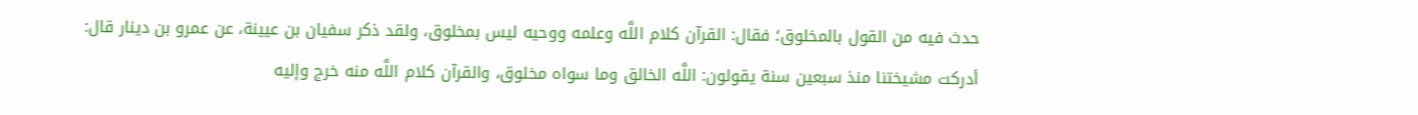حدث فيه من القول بالمخلوق؛ فقال: القرآن كلام اللَّه وعلمه ووحيه ليس بمخلوق، ولقد ذكر سفيان بن عيينة، عن عمرو بن دينار قال: أدركت مشيختنا منذ سبعين سنة يقولون: اللَّه الخالق وما سواه مخلوق، والقرآن كلام اللَّه منه خرج وإليه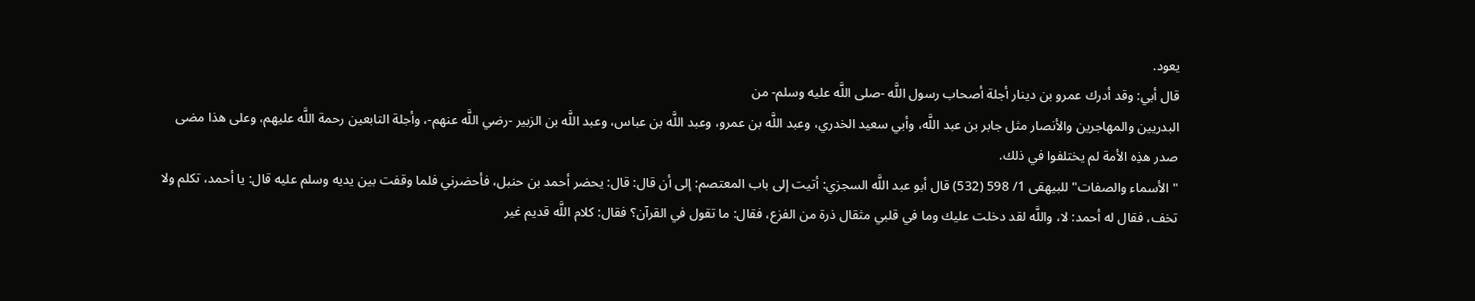يعود.
قال أبي: وقد أدرك عمرو بن دينار أجلة أصحاب رسول اللَّه -صلى اللَّه عليه وسلم- من
البدريين والمهاجرين والأنصار مثل جابر بن عبد اللَّه، وأبي سعيد الخدري، وعبد اللَّه بن عمرو، وعبد اللَّه بن عباس، وعبد اللَّه بن الزبير -رضي اللَّه عنهم-، وأجلة التابعين رحمة اللَّه عليهم، وعلى هذا مضى صدر هذِه الأمة لم يختلفوا في ذلك.
"الأسماء والصفات" للبيهقى 1/ 598 (532) قال أبو عبد اللَّه السجزي: أتيت إلى باب المعتصم: إلى أن قال: قال: يحضر أحمد بن حنبل، فأحضرني فلما وقفت بين يديه وسلم عليه قال: يا أحمد، تكلم ولا تخف، فقال له أحمد: لا، واللَّه لقد دخلت عليك وما في قلبي مثقال ذرة من الفزع، فقال: ما تقول في القرآن؟ فقال: كلام اللَّه قديم غير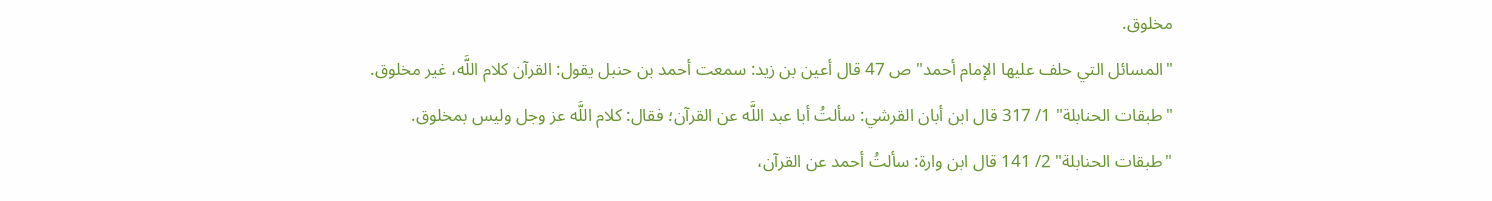مخلوق.
"المسائل التي حلف عليها الإمام أحمد" ص 47 قال أعين بن زيد: سمعت أحمد بن حنبل يقول: القرآن كلام اللَّه، غير مخلوق.
"طبقات الحنابلة" 1/ 317 قال ابن أبان القرشي: سألتُ أبا عبد اللَّه عن القرآن؛ فقال: كلام اللَّه عز وجل وليس بمخلوق.
"طبقات الحنابلة" 2/ 141 قال ابن وارة: سألتُ أحمد عن القرآن،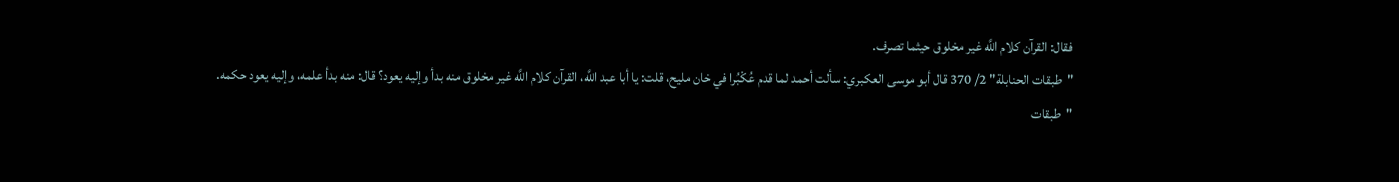فقال: القرآن كلام اللَّه غير مخلوق حيثما تصرف.
"طبقات الحنابلة" 2/ 370 قال أبو موسى العكبري: سألت أحمد لما قدم عُكْبُرا في خان مليح، قلت: يا أبا عبد اللَّه، القرآن كلام اللَّه غير مخلوق منه بدأ وإليه يعود؟ قال: منه بدأ علمه، وإليه يعود حكمه.
"طبقات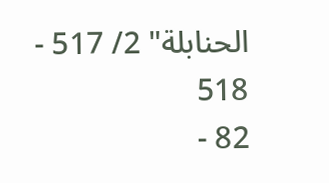الحنابلة" 2/ 517 - 518
82 -